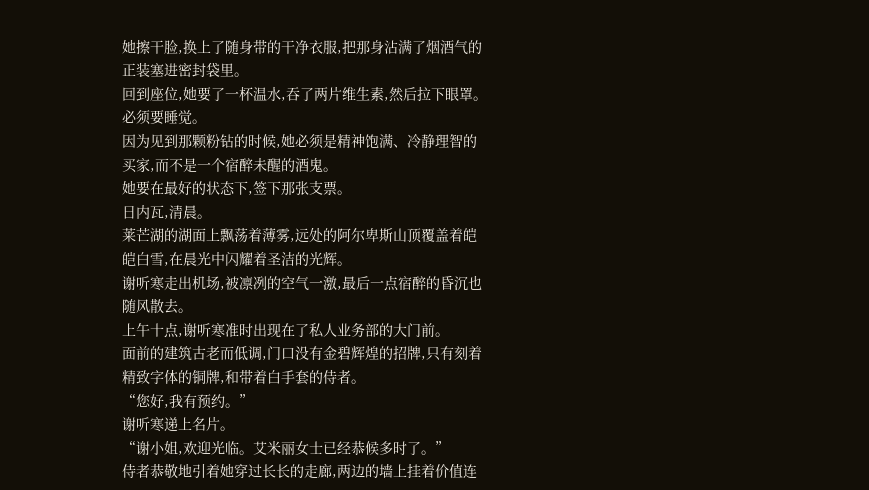她擦干脸,换上了随身带的干净衣服,把那身沾满了烟酒气的正装塞进密封袋里。
回到座位,她要了一杯温水,吞了两片维生素,然后拉下眼罩。
必须要睡觉。
因为见到那颗粉钻的时候,她必须是精神饱满、冷静理智的买家,而不是一个宿醉未醒的酒鬼。
她要在最好的状态下,签下那张支票。
日内瓦,清晨。
莱芒湖的湖面上飘荡着薄雾,远处的阿尔卑斯山顶覆盖着皑皑白雪,在晨光中闪耀着圣洁的光辉。
谢听寒走出机场,被凛冽的空气一激,最后一点宿醉的昏沉也随风散去。
上午十点,谢听寒准时出现在了私人业务部的大门前。
面前的建筑古老而低调,门口没有金碧辉煌的招牌,只有刻着精致字体的铜牌,和带着白手套的侍者。
“您好,我有预约。”
谢听寒递上名片。
“谢小姐,欢迎光临。艾米丽女士已经恭候多时了。”
侍者恭敬地引着她穿过长长的走廊,两边的墙上挂着价值连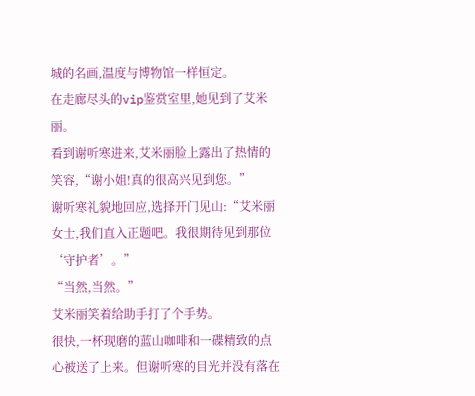城的名画,温度与博物馆一样恒定。
在走廊尽头的vip鉴赏室里,她见到了艾米丽。
看到谢听寒进来,艾米丽脸上露出了热情的笑容,“谢小姐!真的很高兴见到您。”
谢听寒礼貌地回应,选择开门见山:“艾米丽女士,我们直入正题吧。我很期待见到那位‘守护者’。”
“当然,当然。”
艾米丽笑着给助手打了个手势。
很快,一杯现磨的蓝山咖啡和一碟精致的点心被送了上来。但谢听寒的目光并没有落在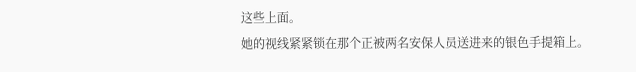这些上面。
她的视线紧紧锁在那个正被两名安保人员送进来的银色手提箱上。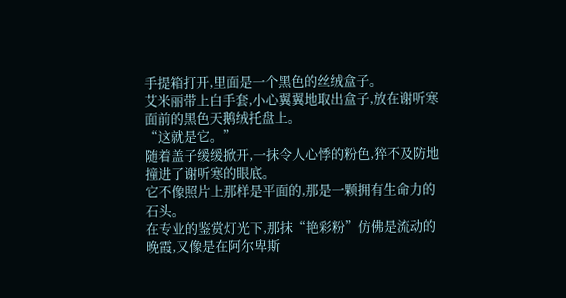手提箱打开,里面是一个黑色的丝绒盒子。
艾米丽带上白手套,小心翼翼地取出盒子,放在谢听寒面前的黑色天鹅绒托盘上。
“这就是它。”
随着盖子缓缓掀开,一抹令人心悸的粉色,猝不及防地撞进了谢听寒的眼底。
它不像照片上那样是平面的,那是一颗拥有生命力的石头。
在专业的鉴赏灯光下,那抹“艳彩粉”仿佛是流动的晚霞,又像是在阿尔卑斯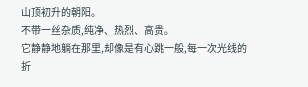山顶初升的朝阳。
不带一丝杂质,纯净、热烈、高贵。
它静静地躺在那里,却像是有心跳一般,每一次光线的折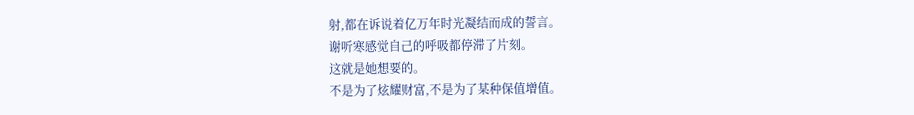射,都在诉说着亿万年时光凝结而成的誓言。
谢听寒感觉自己的呼吸都停滞了片刻。
这就是她想要的。
不是为了炫耀财富,不是为了某种保值增值。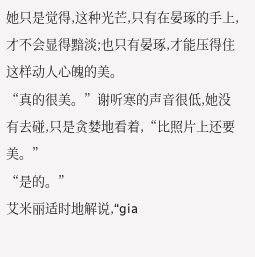她只是觉得,这种光芒,只有在晏琢的手上,才不会显得黯淡;也只有晏琢,才能压得住这样动人心魄的美。
“真的很美。”谢听寒的声音很低,她没有去碰,只是贪婪地看着,“比照片上还要美。”
“是的。”
艾米丽适时地解说,“gia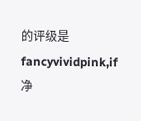的评级是fancyvividpink,if净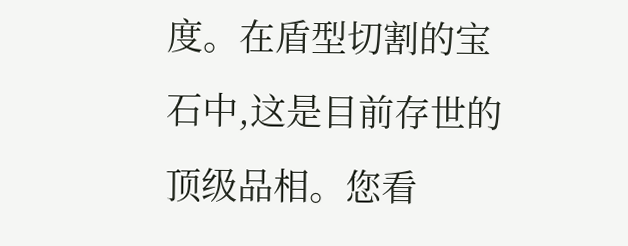度。在盾型切割的宝石中,这是目前存世的顶级品相。您看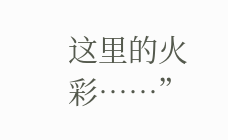这里的火彩……”